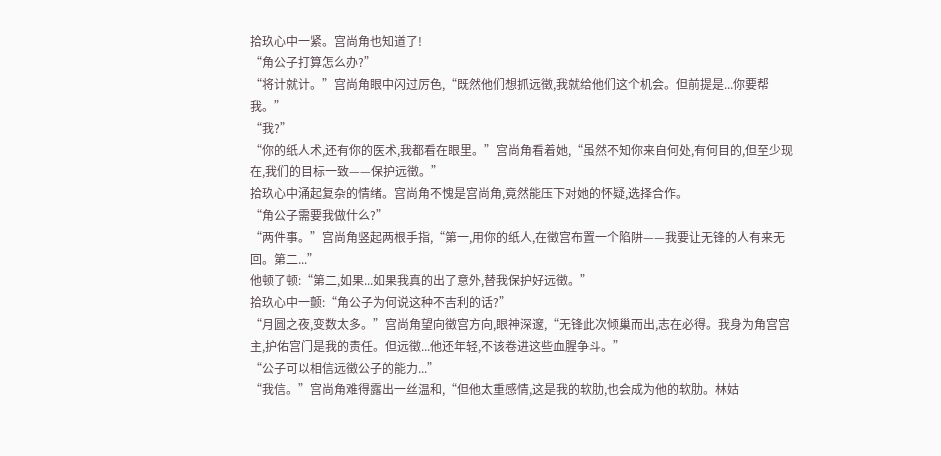拾玖心中一紧。宫尚角也知道了!
“角公子打算怎么办?”
“将计就计。”宫尚角眼中闪过厉色,“既然他们想抓远徵,我就给他们这个机会。但前提是...你要帮我。”
“我?”
“你的纸人术,还有你的医术,我都看在眼里。”宫尚角看着她,“虽然不知你来自何处,有何目的,但至少现在,我们的目标一致——保护远徵。”
拾玖心中涌起复杂的情绪。宫尚角不愧是宫尚角,竟然能压下对她的怀疑,选择合作。
“角公子需要我做什么?”
“两件事。”宫尚角竖起两根手指,“第一,用你的纸人,在徵宫布置一个陷阱——我要让无锋的人有来无回。第二...”
他顿了顿:“第二,如果...如果我真的出了意外,替我保护好远徵。”
拾玖心中一颤:“角公子为何说这种不吉利的话?”
“月圆之夜,变数太多。”宫尚角望向徵宫方向,眼神深邃,“无锋此次倾巢而出,志在必得。我身为角宫宫主,护佑宫门是我的责任。但远徵...他还年轻,不该卷进这些血腥争斗。”
“公子可以相信远徵公子的能力...”
“我信。”宫尚角难得露出一丝温和,“但他太重感情,这是我的软肋,也会成为他的软肋。林姑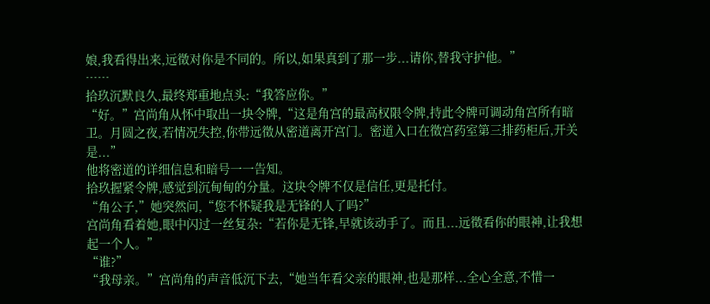娘,我看得出来,远徵对你是不同的。所以,如果真到了那一步...请你,替我守护他。”
……
拾玖沉默良久,最终郑重地点头:“我答应你。”
“好。”宫尚角从怀中取出一块令牌,“这是角宫的最高权限令牌,持此令牌可调动角宫所有暗卫。月圆之夜,若情况失控,你带远徵从密道离开宫门。密道入口在徵宫药室第三排药柜后,开关是...”
他将密道的详细信息和暗号一一告知。
拾玖握紧令牌,感觉到沉甸甸的分量。这块令牌不仅是信任,更是托付。
“角公子,”她突然问,“您不怀疑我是无锋的人了吗?”
宫尚角看着她,眼中闪过一丝复杂:“若你是无锋,早就该动手了。而且...远徵看你的眼神,让我想起一个人。”
“谁?”
“我母亲。”宫尚角的声音低沉下去,“她当年看父亲的眼神,也是那样...全心全意,不惜一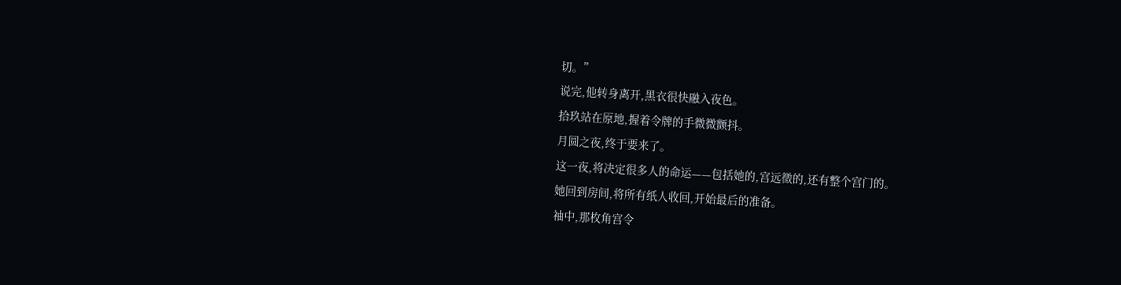切。”
说完,他转身离开,黑衣很快融入夜色。
拾玖站在原地,握着令牌的手微微颤抖。
月圆之夜,终于要来了。
这一夜,将决定很多人的命运——包括她的,宫远徵的,还有整个宫门的。
她回到房间,将所有纸人收回,开始最后的准备。
袖中,那枚角宫令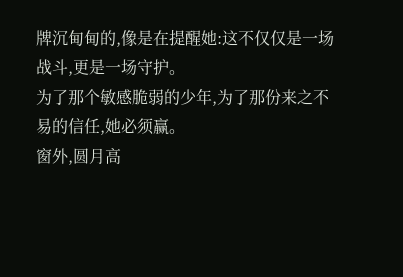牌沉甸甸的,像是在提醒她:这不仅仅是一场战斗,更是一场守护。
为了那个敏感脆弱的少年,为了那份来之不易的信任,她必须赢。
窗外,圆月高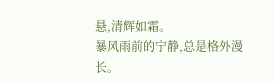悬,清辉如霜。
暴风雨前的宁静,总是格外漫长。